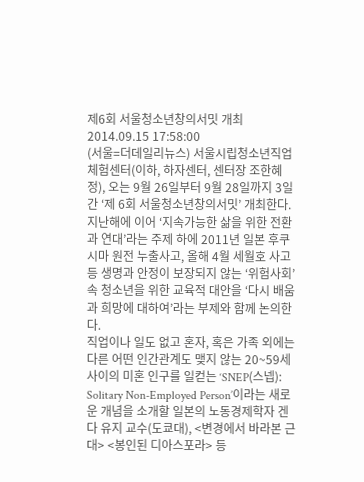제6회 서울청소년창의서밋 개최
2014.09.15 17:58:00
(서울=더데일리뉴스) 서울시립청소년직업체험센터(이하, 하자센터, 센터장 조한혜정), 오는 9월 26일부터 9월 28일까지 3일간 ‘제 6회 서울청소년창의서밋’ 개최한다.
지난해에 이어 ‘지속가능한 삶을 위한 전환과 연대’라는 주제 하에 2011년 일본 후쿠시마 원전 누출사고, 올해 4월 세월호 사고 등 생명과 안정이 보장되지 않는 ‘위험사회’ 속 청소년을 위한 교육적 대안을 ‘다시 배움과 희망에 대하여’라는 부제와 함께 논의한다.
직업이나 일도 없고 혼자, 혹은 가족 외에는 다른 어떤 인간관계도 맺지 않는 20~59세 사이의 미혼 인구를 일컫는 ‘SNEP(스넵): Solitary Non-Employed Person’이라는 새로운 개념을 소개할 일본의 노동경제학자 겐다 유지 교수(도쿄대), <변경에서 바라본 근대> <봉인된 디아스포라> 등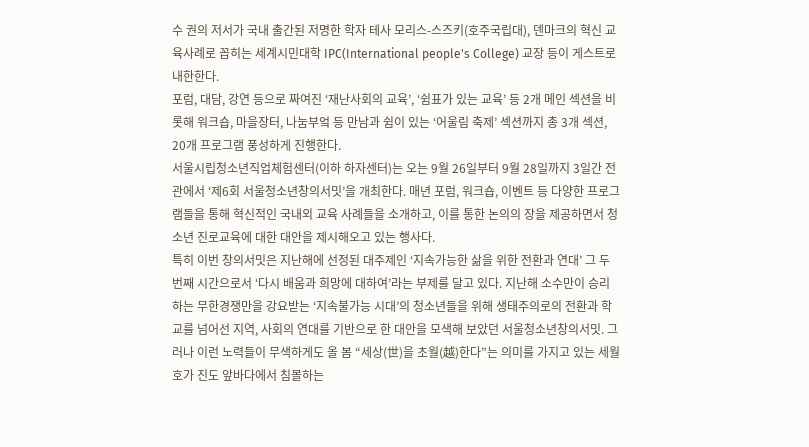수 권의 저서가 국내 출간된 저명한 학자 테사 모리스-스즈키(호주국립대), 덴마크의 혁신 교육사례로 꼽히는 세계시민대학 IPC(International people's College) 교장 등이 게스트로 내한한다.
포럼, 대담, 강연 등으로 짜여진 ‘재난사회의 교육’, ‘쉼표가 있는 교육’ 등 2개 메인 섹션을 비롯해 워크숍, 마을장터, 나눔부엌 등 만남과 쉼이 있는 ‘어울림 축제’ 섹션까지 총 3개 섹션, 20개 프로그램 풍성하게 진행한다.
서울시립청소년직업체험센터(이하 하자센터)는 오는 9월 26일부터 9월 28일까지 3일간 전관에서 ‘제6회 서울청소년창의서밋’을 개최한다. 매년 포럼, 워크숍, 이벤트 등 다양한 프로그램들을 통해 혁신적인 국내외 교육 사례들을 소개하고, 이를 통한 논의의 장을 제공하면서 청소년 진로교육에 대한 대안을 제시해오고 있는 행사다.
특히 이번 창의서밋은 지난해에 선정된 대주제인 ‘지속가능한 삶을 위한 전환과 연대’ 그 두 번째 시간으로서 ‘다시 배움과 희망에 대하여’라는 부제를 달고 있다. 지난해 소수만이 승리하는 무한경쟁만을 강요받는 ‘지속불가능 시대’의 청소년들을 위해 생태주의로의 전환과 학교를 넘어선 지역, 사회의 연대를 기반으로 한 대안을 모색해 보았던 서울청소년창의서밋. 그러나 이런 노력들이 무색하게도 올 봄 “세상(世)을 초월(越)한다”는 의미를 가지고 있는 세월호가 진도 앞바다에서 침몰하는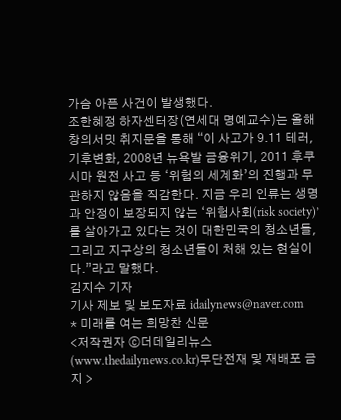가슴 아픈 사건이 발생했다.
조한혜정 하자센터장(연세대 명예교수)는 올해 창의서밋 취지문을 통해 “이 사고가 9.11 테러, 기후변화, 2008년 뉴욕발 금융위기, 2011 후쿠시마 원전 사고 등 ‘위험의 세계화’의 진행과 무관하지 않음을 직감한다. 지금 우리 인류는 생명과 안정이 보장되지 않는 ‘위험사회(risk society)’를 살아가고 있다는 것이 대한민국의 청소년들, 그리고 지구상의 청소년들이 처해 있는 현실이다.”라고 말했다.
김지수 기자
기사 제보 및 보도자료 idailynews@naver.com
* 미래를 여는 희망찬 신문
<저작권자 ⓒ더데일리뉴스 (www.thedailynews.co.kr)무단전재 및 재배포 금지 >